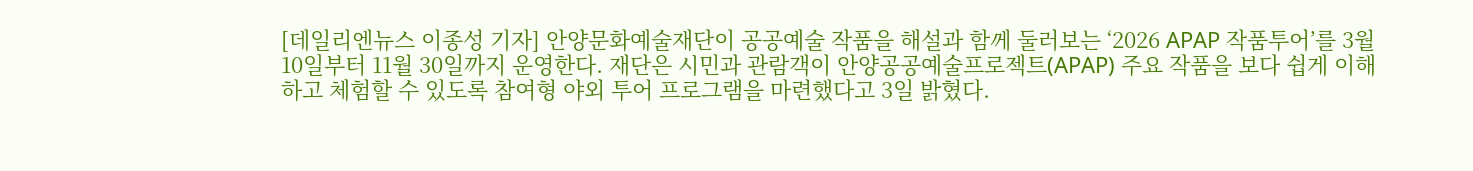[데일리엔뉴스 이종성 기자] 안양문화예술재단이 공공예술 작품을 해설과 함께 둘러보는 ‘2026 APAP 작품투어’를 3월 10일부터 11월 30일까지 운영한다. 재단은 시민과 관람객이 안양공공예술프로젝트(APAP) 주요 작품을 보다 쉽게 이해하고 체험할 수 있도록 참여형 야외 투어 프로그램을 마련했다고 3일 밝혔다.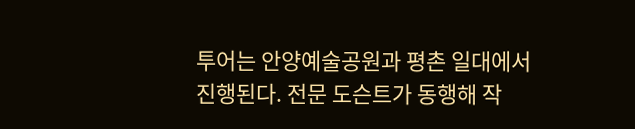투어는 안양예술공원과 평촌 일대에서 진행된다. 전문 도슨트가 동행해 작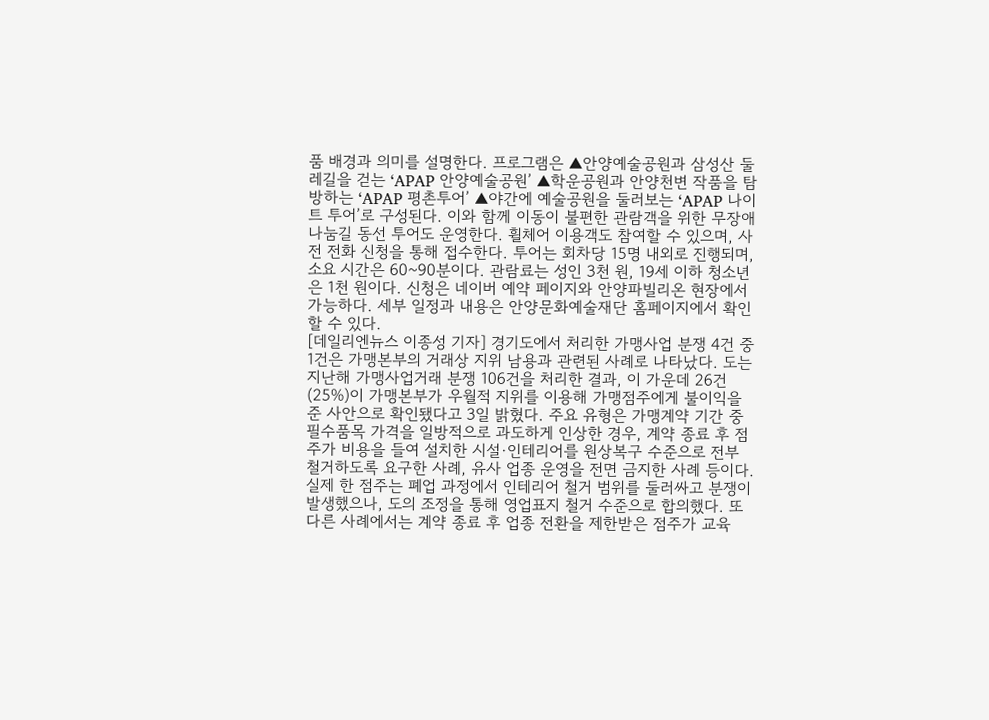품 배경과 의미를 설명한다. 프로그램은 ▲안양예술공원과 삼성산 둘레길을 걷는 ‘APAP 안양예술공원’ ▲학운공원과 안양천변 작품을 탐방하는 ‘APAP 평촌투어’ ▲야간에 예술공원을 둘러보는 ‘APAP 나이트 투어’로 구성된다. 이와 함께 이동이 불편한 관람객을 위한 무장애 나눔길 동선 투어도 운영한다. 휠체어 이용객도 참여할 수 있으며, 사전 전화 신청을 통해 접수한다. 투어는 회차당 15명 내외로 진행되며, 소요 시간은 60~90분이다. 관람료는 성인 3천 원, 19세 이하 청소년은 1천 원이다. 신청은 네이버 예약 페이지와 안양파빌리온 현장에서 가능하다. 세부 일정과 내용은 안양문화예술재단 홈페이지에서 확인할 수 있다.
[데일리엔뉴스 이종성 기자] 경기도에서 처리한 가맹사업 분쟁 4건 중 1건은 가맹본부의 거래상 지위 남용과 관련된 사례로 나타났다. 도는 지난해 가맹사업거래 분쟁 106건을 처리한 결과, 이 가운데 26건(25%)이 가맹본부가 우월적 지위를 이용해 가맹점주에게 불이익을 준 사안으로 확인됐다고 3일 밝혔다. 주요 유형은 가맹계약 기간 중 필수품목 가격을 일방적으로 과도하게 인상한 경우, 계약 종료 후 점주가 비용을 들여 설치한 시설·인테리어를 원상복구 수준으로 전부 철거하도록 요구한 사례, 유사 업종 운영을 전면 금지한 사례 등이다. 실제 한 점주는 폐업 과정에서 인테리어 철거 범위를 둘러싸고 분쟁이 발생했으나, 도의 조정을 통해 영업표지 철거 수준으로 합의했다. 또 다른 사례에서는 계약 종료 후 업종 전환을 제한받은 점주가 교육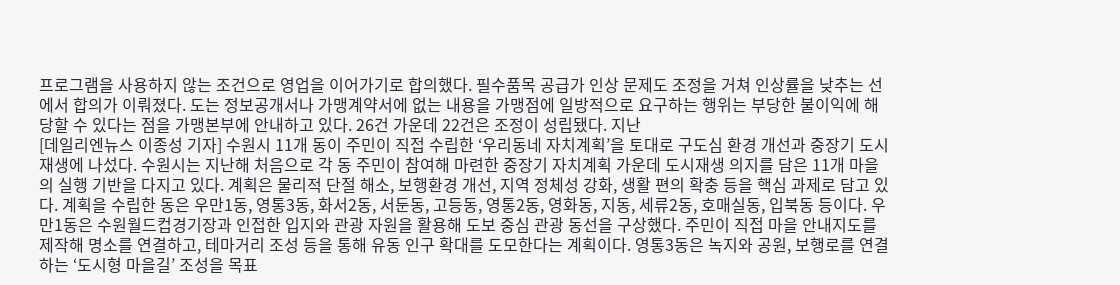프로그램을 사용하지 않는 조건으로 영업을 이어가기로 합의했다. 필수품목 공급가 인상 문제도 조정을 거쳐 인상률을 낮추는 선에서 합의가 이뤄졌다. 도는 정보공개서나 가맹계약서에 없는 내용을 가맹점에 일방적으로 요구하는 행위는 부당한 불이익에 해당할 수 있다는 점을 가맹본부에 안내하고 있다. 26건 가운데 22건은 조정이 성립됐다. 지난
[데일리엔뉴스 이종성 기자] 수원시 11개 동이 주민이 직접 수립한 ‘우리동네 자치계획’을 토대로 구도심 환경 개선과 중장기 도시재생에 나섰다. 수원시는 지난해 처음으로 각 동 주민이 참여해 마련한 중장기 자치계획 가운데 도시재생 의지를 담은 11개 마을의 실행 기반을 다지고 있다. 계획은 물리적 단절 해소, 보행환경 개선, 지역 정체성 강화, 생활 편의 확충 등을 핵심 과제로 담고 있다. 계획을 수립한 동은 우만1동, 영통3동, 화서2동, 서둔동, 고등동, 영통2동, 영화동, 지동, 세류2동, 호매실동, 입북동 등이다. 우만1동은 수원월드컵경기장과 인접한 입지와 관광 자원을 활용해 도보 중심 관광 동선을 구상했다. 주민이 직접 마을 안내지도를 제작해 명소를 연결하고, 테마거리 조성 등을 통해 유동 인구 확대를 도모한다는 계획이다. 영통3동은 녹지와 공원, 보행로를 연결하는 ‘도시형 마을길’ 조성을 목표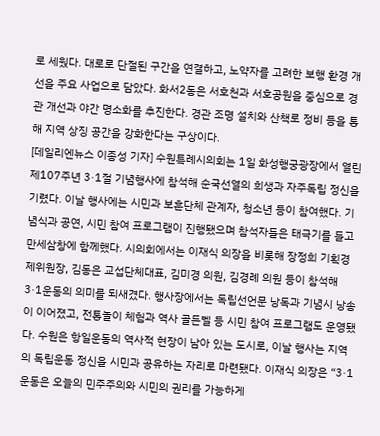로 세웠다. 대로로 단절된 구간을 연결하고, 노약자를 고려한 보행 환경 개선을 주요 사업으로 담았다. 화서2동은 서호천과 서호공원을 중심으로 경관 개선과 야간 명소화를 추진한다. 경관 조명 설치와 산책로 정비 등을 통해 지역 상징 공간을 강화한다는 구상이다.
[데일리엔뉴스 이종성 기자] 수원특례시의회는 1일 화성행궁광장에서 열린 제107주년 3·1절 기념행사에 참석해 순국선열의 희생과 자주독립 정신을 기렸다. 이날 행사에는 시민과 보훈단체 관계자, 청소년 등이 참여했다. 기념식과 공연, 시민 참여 프로그램이 진행됐으며 참석자들은 태극기를 들고 만세삼창에 함께했다. 시의회에서는 이재식 의장을 비롯해 장정희 기획경제위원장, 김동은 교섭단체대표, 김미경 의원, 김경례 의원 등이 참석해 3·1운동의 의미를 되새겼다. 행사장에서는 독립선언문 낭독과 기념시 낭송이 이어졌고, 전통놀이 체험과 역사 골든벨 등 시민 참여 프로그램도 운영됐다. 수원은 항일운동의 역사적 현장이 남아 있는 도시로, 이날 행사는 지역의 독립운동 정신을 시민과 공유하는 자리로 마련됐다. 이재식 의장은 “3·1운동은 오늘의 민주주의와 시민의 권리를 가능하게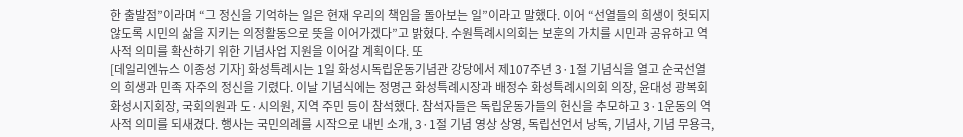한 출발점”이라며 “그 정신을 기억하는 일은 현재 우리의 책임을 돌아보는 일”이라고 말했다. 이어 “선열들의 희생이 헛되지 않도록 시민의 삶을 지키는 의정활동으로 뜻을 이어가겠다”고 밝혔다. 수원특례시의회는 보훈의 가치를 시민과 공유하고 역사적 의미를 확산하기 위한 기념사업 지원을 이어갈 계획이다. 또
[데일리엔뉴스 이종성 기자] 화성특례시는 1일 화성시독립운동기념관 강당에서 제107주년 3·1절 기념식을 열고 순국선열의 희생과 민족 자주의 정신을 기렸다. 이날 기념식에는 정명근 화성특례시장과 배정수 화성특례시의회 의장, 윤대성 광복회 화성시지회장, 국회의원과 도·시의원, 지역 주민 등이 참석했다. 참석자들은 독립운동가들의 헌신을 추모하고 3·1운동의 역사적 의미를 되새겼다. 행사는 국민의례를 시작으로 내빈 소개, 3·1절 기념 영상 상영, 독립선언서 낭독, 기념사, 기념 무용극,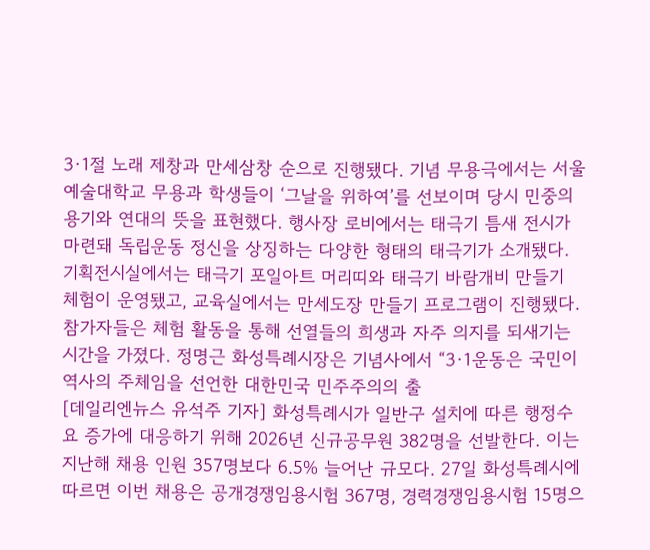3·1절 노래 제창과 만세삼창 순으로 진행됐다. 기념 무용극에서는 서울예술대학교 무용과 학생들이 ‘그날을 위하여’를 선보이며 당시 민중의 용기와 연대의 뜻을 표현했다. 행사장 로비에서는 태극기 틈새 전시가 마련돼 독립운동 정신을 상징하는 다양한 형태의 태극기가 소개됐다. 기획전시실에서는 태극기 포일아트 머리띠와 태극기 바람개비 만들기 체험이 운영됐고, 교육실에서는 만세도장 만들기 프로그램이 진행됐다. 참가자들은 체험 활동을 통해 선열들의 희생과 자주 의지를 되새기는 시간을 가졌다. 정명근 화성특례시장은 기념사에서 “3·1운동은 국민이 역사의 주체임을 선언한 대한민국 민주주의의 출
[데일리엔뉴스 유석주 기자] 화성특례시가 일반구 설치에 따른 행정수요 증가에 대응하기 위해 2026년 신규공무원 382명을 선발한다. 이는 지난해 채용 인원 357명보다 6.5% 늘어난 규모다. 27일 화성특례시에 따르면 이번 채용은 공개경쟁임용시험 367명, 경력경쟁임용시험 15명으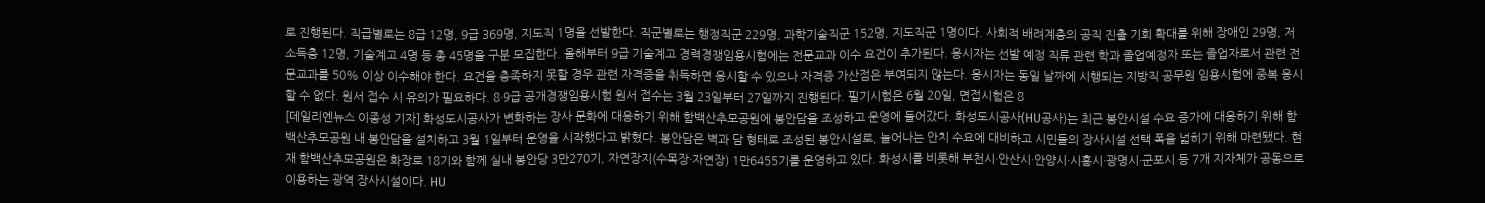로 진행된다. 직급별로는 8급 12명, 9급 369명, 지도직 1명을 선발한다. 직군별로는 행정직군 229명, 과학기술직군 152명, 지도직군 1명이다. 사회적 배려계층의 공직 진출 기회 확대를 위해 장애인 29명, 저소득층 12명, 기술계고 4명 등 총 45명을 구분 모집한다. 올해부터 9급 기술계고 경력경쟁임용시험에는 전문교과 이수 요건이 추가된다. 응시자는 선발 예정 직류 관련 학과 졸업예정자 또는 졸업자로서 관련 전문교과를 50% 이상 이수해야 한다. 요건을 충족하지 못할 경우 관련 자격증을 취득하면 응시할 수 있으나 자격증 가산점은 부여되지 않는다. 응시자는 동일 날짜에 시행되는 지방직 공무원 임용시험에 중복 응시할 수 없다. 원서 접수 시 유의가 필요하다. 8·9급 공개경쟁임용시험 원서 접수는 3월 23일부터 27일까지 진행된다. 필기시험은 6월 20일, 면접시험은 8
[데일리엔뉴스 이종성 기자] 화성도시공사가 변화하는 장사 문화에 대응하기 위해 함백산추모공원에 봉안담을 조성하고 운영에 들어갔다. 화성도시공사(HU공사)는 최근 봉안시설 수요 증가에 대응하기 위해 함백산추모공원 내 봉안담을 설치하고 3월 1일부터 운영을 시작했다고 밝혔다. 봉안담은 벽과 담 형태로 조성된 봉안시설로, 늘어나는 안치 수요에 대비하고 시민들의 장사시설 선택 폭을 넓히기 위해 마련됐다. 현재 함백산추모공원은 화장로 18기와 함께 실내 봉안당 3만270기, 자연장지(수목장·자연장) 1만6455기를 운영하고 있다. 화성시를 비롯해 부천시·안산시·안양시·시흥시·광명시·군포시 등 7개 지자체가 공동으로 이용하는 광역 장사시설이다. HU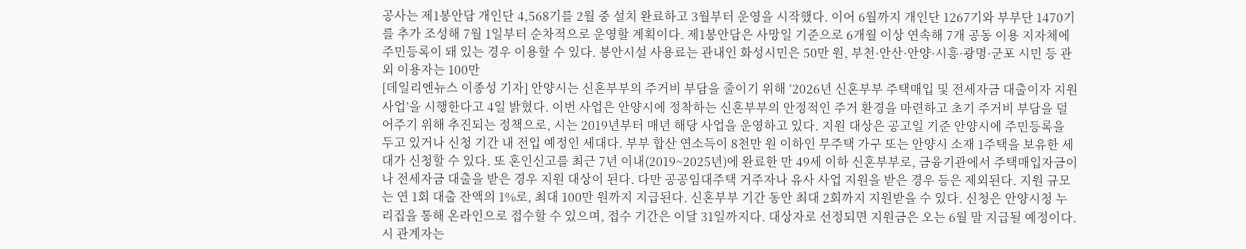공사는 제1봉안담 개인단 4,568기를 2월 중 설치 완료하고 3월부터 운영을 시작했다. 이어 6월까지 개인단 1267기와 부부단 1470기를 추가 조성해 7월 1일부터 순차적으로 운영할 계획이다. 제1봉안담은 사망일 기준으로 6개월 이상 연속해 7개 공동 이용 지자체에 주민등록이 돼 있는 경우 이용할 수 있다. 봉안시설 사용료는 관내인 화성시민은 50만 원, 부천·안산·안양·시흥·광명·군포 시민 등 관외 이용자는 100만
[데일리엔뉴스 이종성 기자] 안양시는 신혼부부의 주거비 부담을 줄이기 위해 ‘2026년 신혼부부 주택매입 및 전세자금 대출이자 지원사업’을 시행한다고 4일 밝혔다. 이번 사업은 안양시에 정착하는 신혼부부의 안정적인 주거 환경을 마련하고 초기 주거비 부담을 덜어주기 위해 추진되는 정책으로, 시는 2019년부터 매년 해당 사업을 운영하고 있다. 지원 대상은 공고일 기준 안양시에 주민등록을 두고 있거나 신청 기간 내 전입 예정인 세대다. 부부 합산 연소득이 8천만 원 이하인 무주택 가구 또는 안양시 소재 1주택을 보유한 세대가 신청할 수 있다. 또 혼인신고를 최근 7년 이내(2019~2025년)에 완료한 만 49세 이하 신혼부부로, 금융기관에서 주택매입자금이나 전세자금 대출을 받은 경우 지원 대상이 된다. 다만 공공임대주택 거주자나 유사 사업 지원을 받은 경우 등은 제외된다. 지원 규모는 연 1회 대출 잔액의 1%로, 최대 100만 원까지 지급된다. 신혼부부 기간 동안 최대 2회까지 지원받을 수 있다. 신청은 안양시청 누리집을 통해 온라인으로 접수할 수 있으며, 접수 기간은 이달 31일까지다. 대상자로 선정되면 지원금은 오는 6월 말 지급될 예정이다. 시 관계자는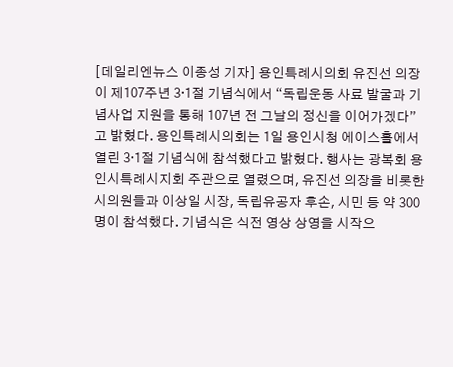[데일리엔뉴스 이종성 기자] 용인특례시의회 유진선 의장이 제107주년 3·1절 기념식에서 “독립운동 사료 발굴과 기념사업 지원을 통해 107년 전 그날의 정신을 이어가겠다”고 밝혔다. 용인특례시의회는 1일 용인시청 에이스홀에서 열린 3·1절 기념식에 참석했다고 밝혔다. 행사는 광복회 용인시특례시지회 주관으로 열렸으며, 유진선 의장을 비롯한 시의원들과 이상일 시장, 독립유공자 후손, 시민 등 약 300명이 참석했다. 기념식은 식전 영상 상영을 시작으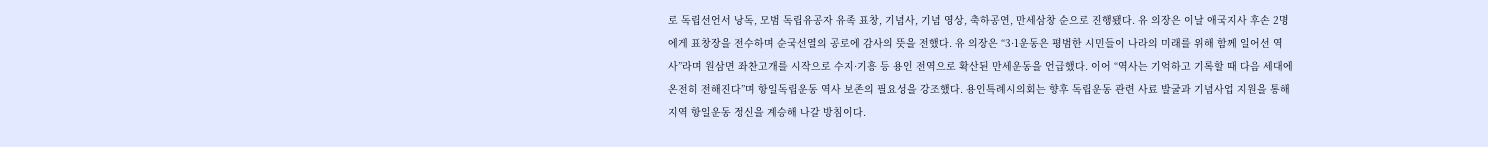로 독립선언서 낭독, 모범 독립유공자 유족 표창, 기념사, 기념 영상, 축하공연, 만세삼창 순으로 진행됐다. 유 의장은 이날 애국지사 후손 2명에게 표창장을 전수하며 순국선열의 공로에 감사의 뜻을 전했다. 유 의장은 “3·1운동은 평범한 시민들이 나라의 미래를 위해 함께 일어선 역사”라며 원삼면 좌찬고개를 시작으로 수지·기흥 등 용인 전역으로 확산된 만세운동을 언급했다. 이어 “역사는 기억하고 기록할 때 다음 세대에 온전히 전해진다”며 항일독립운동 역사 보존의 필요성을 강조했다. 용인특례시의회는 향후 독립운동 관련 사료 발굴과 기념사업 지원을 통해 지역 항일운동 정신을 계승해 나갈 방침이다.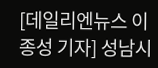[데일리엔뉴스 이종성 기자] 성남시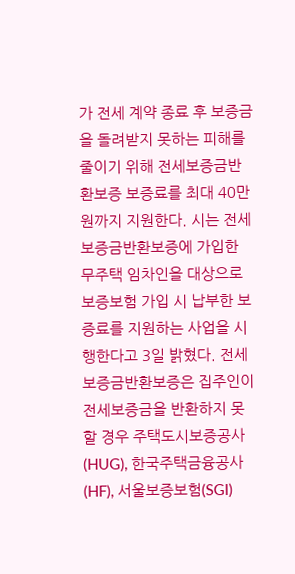가 전세 계약 종료 후 보증금을 돌려받지 못하는 피해를 줄이기 위해 전세보증금반환보증 보증료를 최대 40만원까지 지원한다. 시는 전세보증금반환보증에 가입한 무주택 임차인을 대상으로 보증보험 가입 시 납부한 보증료를 지원하는 사업을 시행한다고 3일 밝혔다. 전세보증금반환보증은 집주인이 전세보증금을 반환하지 못할 경우 주택도시보증공사(HUG), 한국주택금융공사(HF), 서울보증보험(SGI)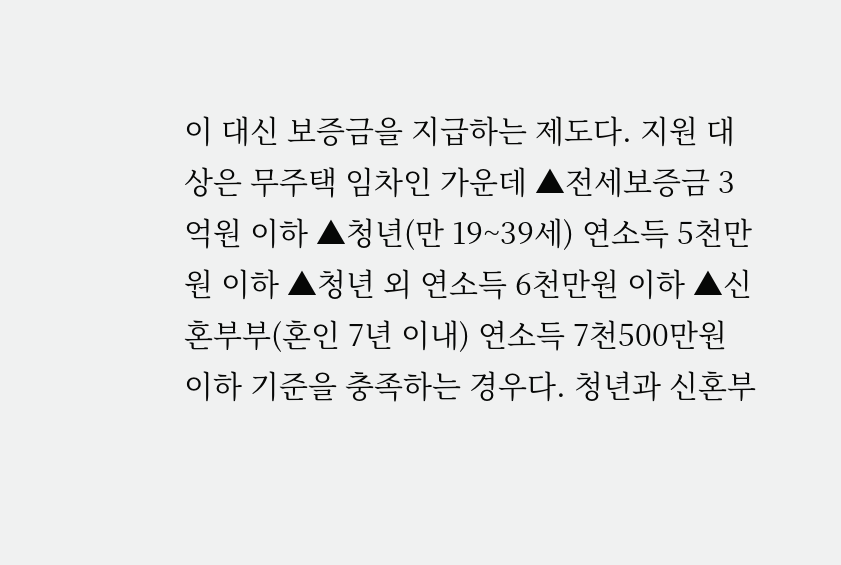이 대신 보증금을 지급하는 제도다. 지원 대상은 무주택 임차인 가운데 ▲전세보증금 3억원 이하 ▲청년(만 19~39세) 연소득 5천만원 이하 ▲청년 외 연소득 6천만원 이하 ▲신혼부부(혼인 7년 이내) 연소득 7천500만원 이하 기준을 충족하는 경우다. 청년과 신혼부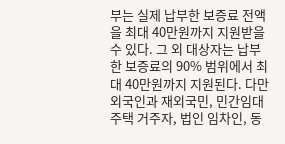부는 실제 납부한 보증료 전액을 최대 40만원까지 지원받을 수 있다. 그 외 대상자는 납부한 보증료의 90% 범위에서 최대 40만원까지 지원된다. 다만 외국인과 재외국민, 민간임대주택 거주자, 법인 임차인, 동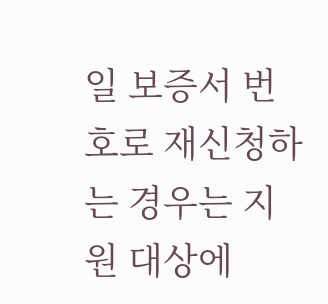일 보증서 번호로 재신청하는 경우는 지원 대상에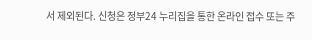서 제외된다. 신청은 정부24 누리집을 통한 온라인 접수 또는 주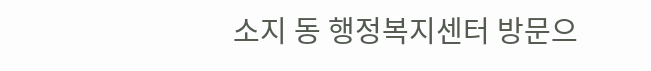소지 동 행정복지센터 방문으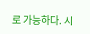로 가능하다. 시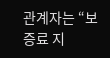관계자는 “보증료 지